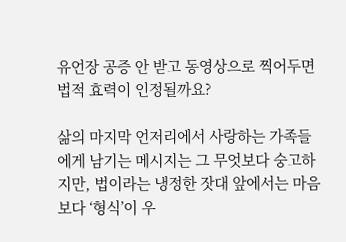유언장 공증 안 받고 동영상으로 찍어두면 법적 효력이 인정될까요?

삶의 마지막 언저리에서 사랑하는 가족들에게 남기는 메시지는 그 무엇보다 숭고하지만, 법이라는 냉정한 잣대 앞에서는 마음보다 ‘형식’이 우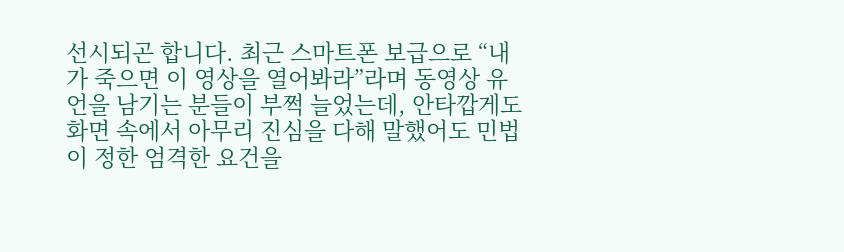선시되곤 합니다. 최근 스마트폰 보급으로 “내가 죽으면 이 영상을 열어봐라”라며 동영상 유언을 남기는 분들이 부쩍 늘었는데, 안타깝게도 화면 속에서 아무리 진심을 다해 말했어도 민법이 정한 엄격한 요건을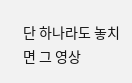단 하나라도 놓치면 그 영상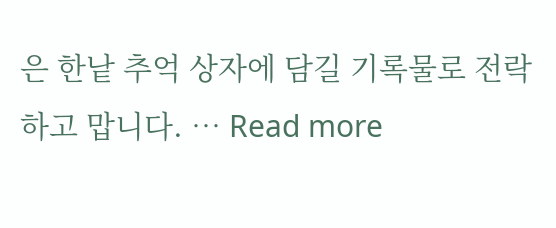은 한낱 추억 상자에 담길 기록물로 전락하고 맙니다. … Read more